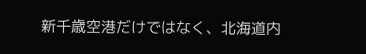新千歳空港だけではなく、北海道内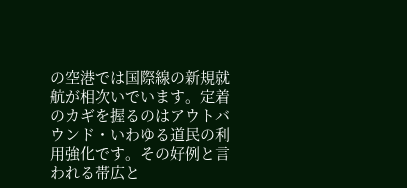の空港では国際線の新規就航が相次いでいます。定着のカギを握るのはアウトバウンド・いわゆる道民の利用強化です。その好例と言われる帯広と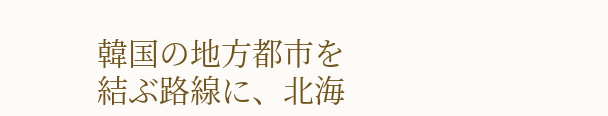韓国の地方都市を結ぶ路線に、北海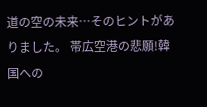道の空の未来…そのヒントがありました。 帯広空港の悲願!韓国への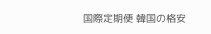国際定期便 韓国の格安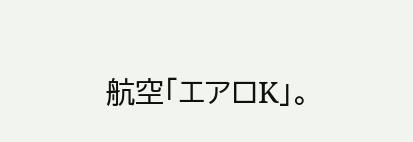航空「エアロK」。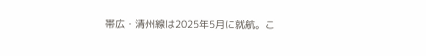帯広・清州線は2025年5月に就航。こ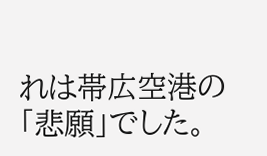れは帯広空港の「悲願」でした。